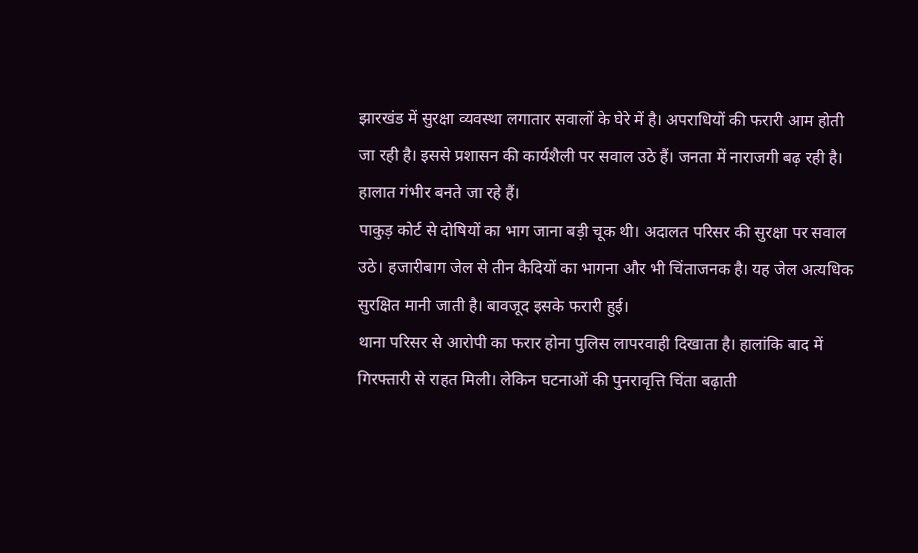झारखंड में सुरक्षा व्यवस्था लगातार सवालों के घेरे में है। अपराधियों की फरारी आम होती जा रही है। इससे प्रशासन की कार्यशैली पर सवाल उठे हैं। जनता में नाराजगी बढ़ रही है। हालात गंभीर बनते जा रहे हैं।
पाकुड़ कोर्ट से दोषियों का भाग जाना बड़ी चूक थी। अदालत परिसर की सुरक्षा पर सवाल उठे। हजारीबाग जेल से तीन कैदियों का भागना और भी चिंताजनक है। यह जेल अत्यधिक सुरक्षित मानी जाती है। बावजूद इसके फरारी हुई।
थाना परिसर से आरोपी का फरार होना पुलिस लापरवाही दिखाता है। हालांकि बाद में गिरफ्तारी से राहत मिली। लेकिन घटनाओं की पुनरावृत्ति चिंता बढ़ाती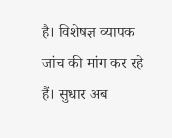है। विशेषज्ञ व्यापक जांच की मांग कर रहे हैं। सुधार अब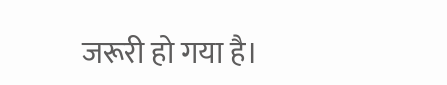जरूरी हो गया है।